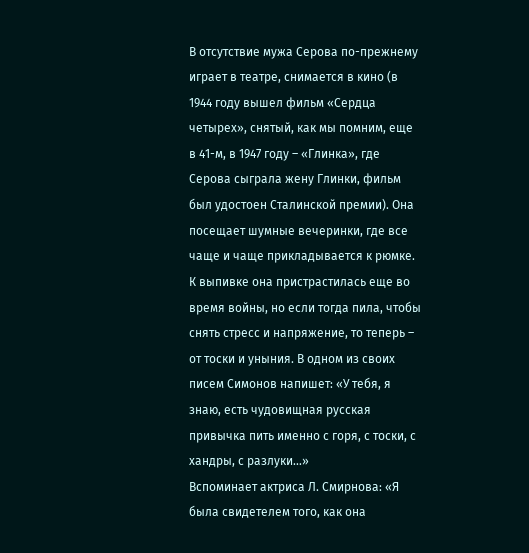В отсутствие мужа Серова по-прежнему играет в театре, снимается в кино (в 1944 году вышел фильм «Сердца четырех», снятый, как мы помним, еще в 41-м, в 1947 году – «Глинка», где Серова сыграла жену Глинки, фильм был удостоен Сталинской премии). Она посещает шумные вечеринки, где все чаще и чаще прикладывается к рюмке. К выпивке она пристрастилась еще во время войны, но если тогда пила, чтобы снять стресс и напряжение, то теперь – от тоски и уныния. В одном из своих писем Симонов напишет: «У тебя, я знаю, есть чудовищная русская привычка пить именно с горя, с тоски, с хандры, с разлуки…»
Вспоминает актриса Л. Смирнова: «Я была свидетелем того, как она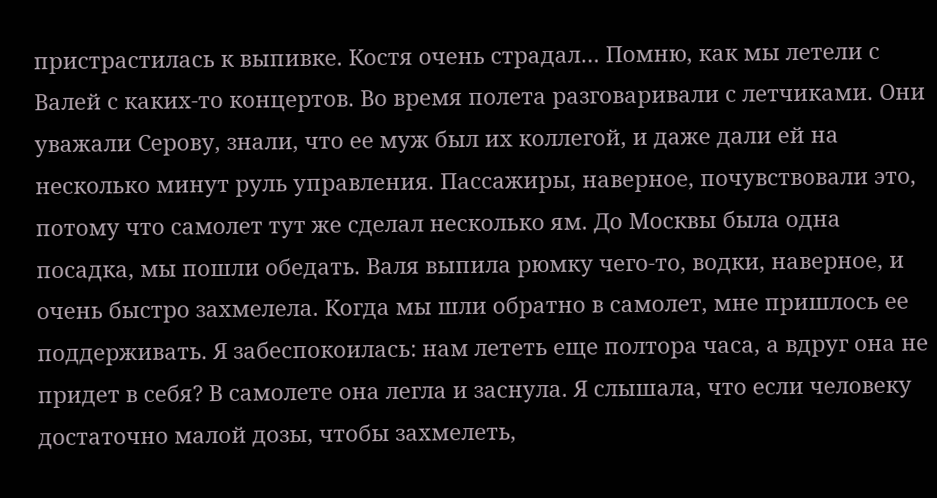пристрастилась к выпивке. Костя очень страдал… Помню, как мы летели с Валей с каких-то концертов. Во время полета разговаривали с летчиками. Они уважали Серову, знали, что ее муж был их коллегой, и даже дали ей на несколько минут руль управления. Пассажиры, наверное, почувствовали это, потому что самолет тут же сделал несколько ям. До Москвы была одна посадка, мы пошли обедать. Валя выпила рюмку чего-то, водки, наверное, и очень быстро захмелела. Когда мы шли обратно в самолет, мне пришлось ее поддерживать. Я забеспокоилась: нам лететь еще полтора часа, а вдруг она не придет в себя? В самолете она легла и заснула. Я слышала, что если человеку достаточно малой дозы, чтобы захмелеть,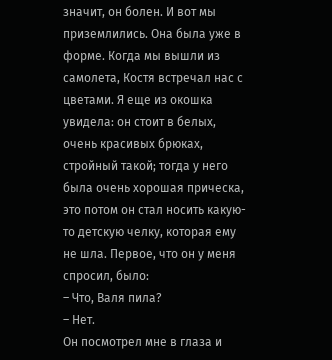значит, он болен. И вот мы приземлились. Она была уже в форме. Когда мы вышли из самолета, Костя встречал нас с цветами. Я еще из окошка увидела: он стоит в белых, очень красивых брюках, стройный такой; тогда у него была очень хорошая прическа, это потом он стал носить какую-то детскую челку, которая ему не шла. Первое, что он у меня спросил, было:
– Что, Валя пила?
– Нет.
Он посмотрел мне в глаза и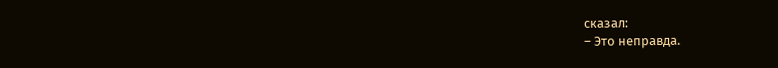сказал:
– Это неправда.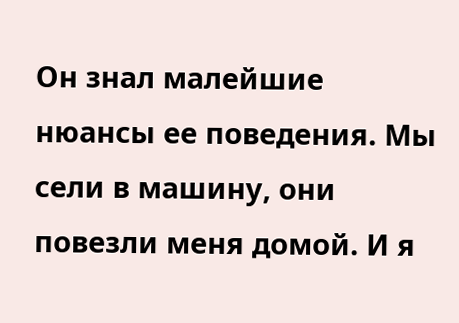Он знал малейшие нюансы ее поведения. Мы сели в машину, они повезли меня домой. И я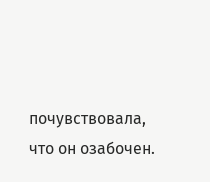почувствовала, что он озабочен.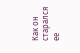Как он старался ее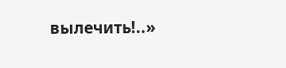вылечить!..»